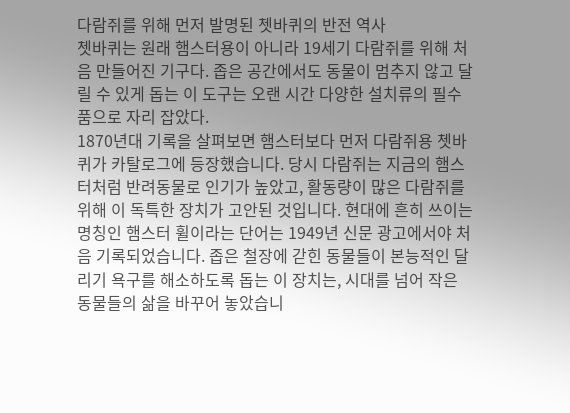다람쥐를 위해 먼저 발명된 쳇바퀴의 반전 역사
쳇바퀴는 원래 햄스터용이 아니라 19세기 다람쥐를 위해 처음 만들어진 기구다. 좁은 공간에서도 동물이 멈추지 않고 달릴 수 있게 돕는 이 도구는 오랜 시간 다양한 설치류의 필수품으로 자리 잡았다.
1870년대 기록을 살펴보면 햄스터보다 먼저 다람쥐용 쳇바퀴가 카탈로그에 등장했습니다. 당시 다람쥐는 지금의 햄스터처럼 반려동물로 인기가 높았고, 활동량이 많은 다람쥐를 위해 이 독특한 장치가 고안된 것입니다. 현대에 흔히 쓰이는 명칭인 햄스터 휠이라는 단어는 1949년 신문 광고에서야 처음 기록되었습니다. 좁은 철장에 갇힌 동물들이 본능적인 달리기 욕구를 해소하도록 돕는 이 장치는, 시대를 넘어 작은 동물들의 삶을 바꾸어 놓았습니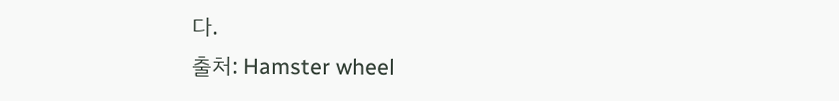다.
출처: Hamster wheel